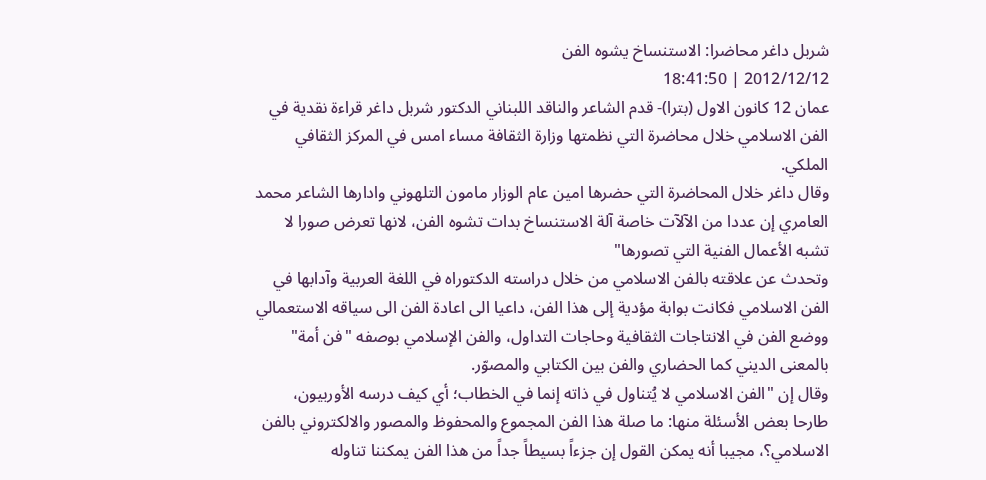شربل داغر محاضرا: الاستنساخ يشوه الفن
2012/12/12 | 18:41:50
عمان 12 كانون الاول (بترا)- قدم الشاعر والناقد اللبناني الدكتور شربل داغر قراءة نقدية في الفن الاسلامي خلال محاضرة التي نظمتها وزارة الثقافة مساء امس في المركز الثقافي الملكي.
وقال داغر خلال المحاضرة التي حضرها امين عام الوزار مامون التلهوني وادارها الشاعر محمد العامري إن عددا من الآلآت خاصة آلة الاستنساخ بدات تشوه الفن، لانها تعرض صورا لا تشبه الأعمال الفنية التي تصورها"
وتحدث عن علاقته بالفن الاسلامي من خلال دراسته الدكتوراه في اللغة العربية وآدابها في الفن الاسلامي فكانت بوابة مؤدية إلى هذا الفن، داعيا الى اعادة الفن الى سياقه الاستعمالي ووضع الفن في الانتاجات الثقافية وحاجات التداول، والفن الإسلامي بوصفه "فن أمة" بالمعنى الديني كما الحضاري والفن بين الكتابي والمصوّر.
وقال إن "الفن الاسلامي لا يُتناول في ذاته إنما في الخطاب؛ أي كيف درسه الأوربيون، طارحا بعض الأسئلة منها: ما صلة هذا الفن المجموع والمحفوظ والمصور والالكتروني بالفن الاسلامي؟، مجيبا أنه يمكن القول إن جزءاً بسيطاً جداً من هذا الفن يمكننا تناوله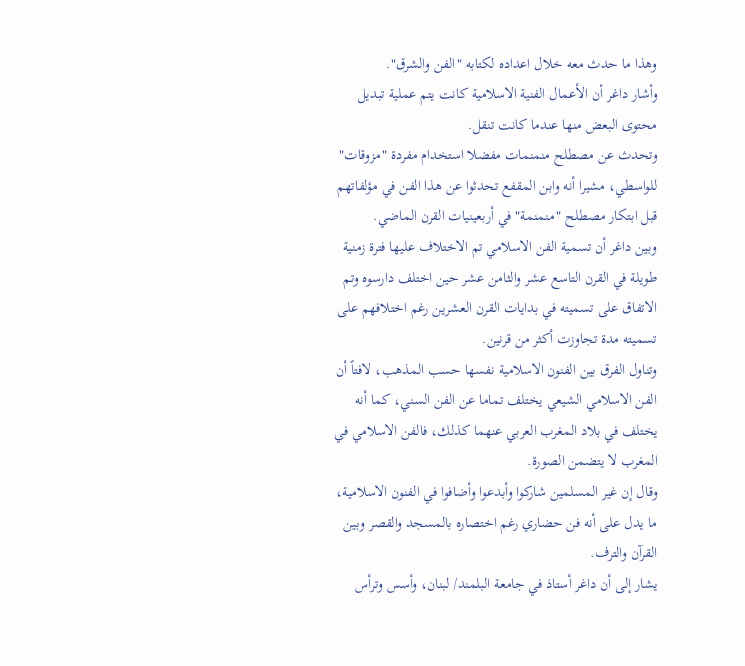وهذا ما حدث معه خلال اعداده لكتابه "الفن والشرق".
وأشار داغر أن الأعمال الفنية الاسلامية كانت يتم عملية تبديل محتوى البعض منها عندما كانت تنقل.
وتحدث عن مصطلح منمنمات مفضلا استخدام مفردة "مزوقات" للواسطي، مشيرا أنه وابن المقفع تحدثوا عن هذا الفن في مؤلفاتهم قبل ابتكار مصطلح "منمنمة" في أربعينيات القرن الماضي.
وبين داغر أن تسمية الفن الاسلامي تم الاختلاف عليها فترة زمنية طويلة في القرن التاسع عشر والثامن عشر حين اختلف دارسوه وتم الاتفاق على تسميته في بدايات القرن العشرين رغم اختلافهم على تسميته مدة تجاوزت أكثر من قرنين.
وتناول الفرق بين الفنون الاسلامية نفسها حسب المذهب، لافتاً أن الفن الاسلامي الشيعي يختلف تماما عن الفن السني، كما أنه يختلف في بلاد المغرب العربي عنهما كذلك، فالفن الاسلامي في المغرب لا يتضمن الصورة.
وقال إن غير المسلمين شاركوا وأبدعوا وأضافوا في الفنون الاسلامية، ما يدل على أنه فن حضاري رغم اختصاره بالمسجد والقصر وبين القرآن والترف.
يشار إلى أن داغر أستاذ في جامعة البلمند/ لبنان، وأسس وترأس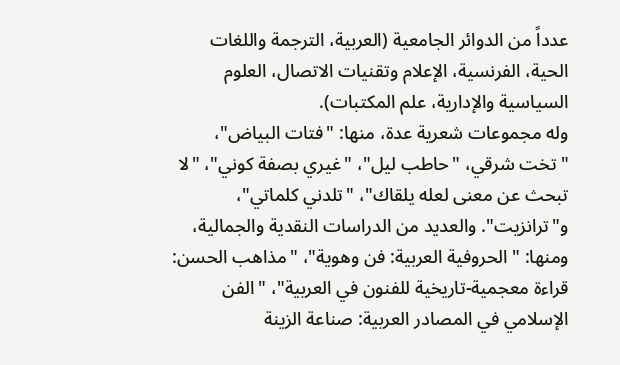عدداً من الدوائر الجامعية (العربية، الترجمة واللغات الحية، الفرنسية، الإعلام وتقنيات الاتصال، العلوم السياسية والإدارية، علم المكتبات).
وله مجموعات شعرية عدة، منها: "فتات البياض"، "تخت شرقي، "حاطب ليل"، "غيري بصفة كوني"، "لا تبحث عن معنى لعله يلقاك"، "تلدني كلماتي"، و"ترانزيت". والعديد من الدراسات النقدية والجمالية، ومنها: "الحروفية العربية: فن وهوية"، "مذاهب الحسن: قراءة معجمية-تاريخية للفنون في العربية"، "الفن الإسلامي في المصادر العربية: صناعة الزينة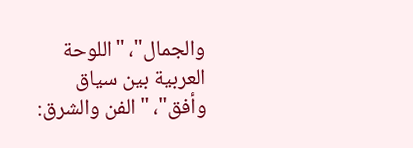والجمال"، "اللوحة العربية بين سياق وأفق"، "الفن والشرق: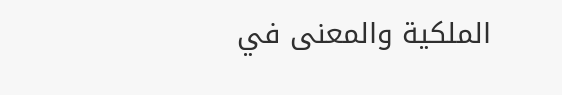الملكية والمعنى في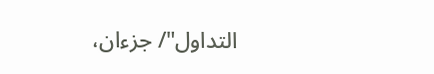التداول"/ جزءان،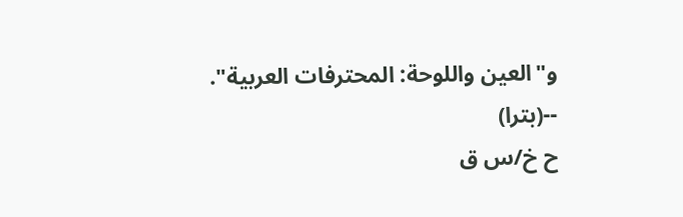و"العين واللوحة: المحترفات العربية".
--(بترا)
ح خ/س ق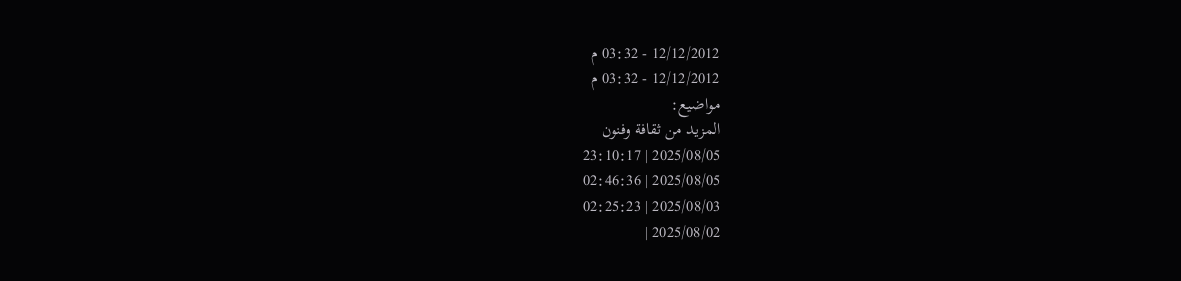12/12/2012 - 03:32 م
12/12/2012 - 03:32 م
مواضيع:
المزيد من ثقافة وفنون
2025/08/05 | 23:10:17
2025/08/05 | 02:46:36
2025/08/03 | 02:25:23
2025/08/02 |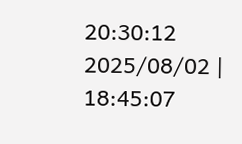20:30:12
2025/08/02 | 18:45:07